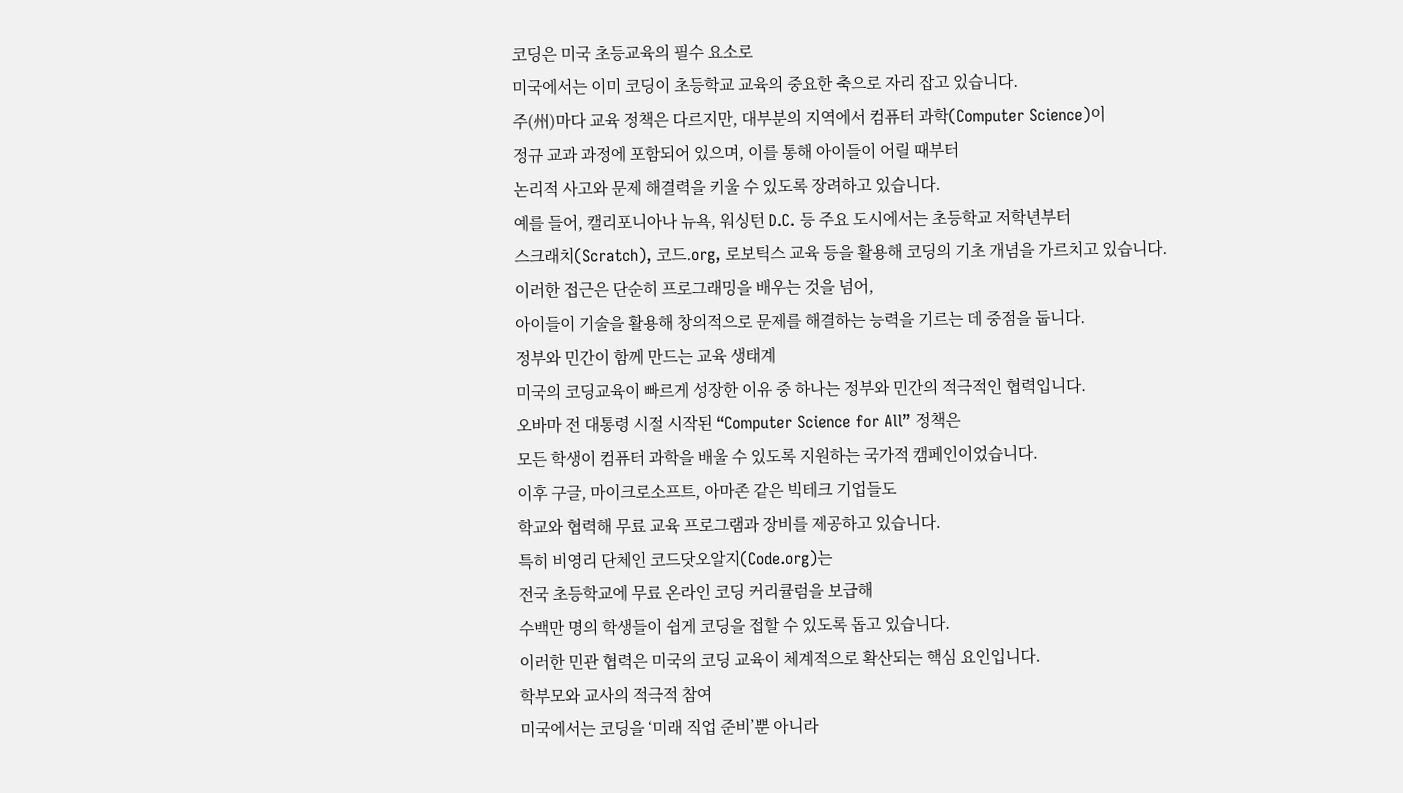코딩은 미국 초등교육의 필수 요소로
미국에서는 이미 코딩이 초등학교 교육의 중요한 축으로 자리 잡고 있습니다.
주(州)마다 교육 정책은 다르지만, 대부분의 지역에서 컴퓨터 과학(Computer Science)이
정규 교과 과정에 포함되어 있으며, 이를 통해 아이들이 어릴 때부터
논리적 사고와 문제 해결력을 키울 수 있도록 장려하고 있습니다.
예를 들어, 캘리포니아나 뉴욕, 워싱턴 D.C. 등 주요 도시에서는 초등학교 저학년부터
스크래치(Scratch), 코드.org, 로보틱스 교육 등을 활용해 코딩의 기초 개념을 가르치고 있습니다.
이러한 접근은 단순히 프로그래밍을 배우는 것을 넘어,
아이들이 기술을 활용해 창의적으로 문제를 해결하는 능력을 기르는 데 중점을 둡니다.
정부와 민간이 함께 만드는 교육 생태계
미국의 코딩교육이 빠르게 성장한 이유 중 하나는 정부와 민간의 적극적인 협력입니다.
오바마 전 대통령 시절 시작된 “Computer Science for All” 정책은
모든 학생이 컴퓨터 과학을 배울 수 있도록 지원하는 국가적 캠페인이었습니다.
이후 구글, 마이크로소프트, 아마존 같은 빅테크 기업들도
학교와 협력해 무료 교육 프로그램과 장비를 제공하고 있습니다.
특히 비영리 단체인 코드닷오알지(Code.org)는
전국 초등학교에 무료 온라인 코딩 커리큘럼을 보급해
수백만 명의 학생들이 쉽게 코딩을 접할 수 있도록 돕고 있습니다.
이러한 민관 협력은 미국의 코딩 교육이 체계적으로 확산되는 핵심 요인입니다.
학부모와 교사의 적극적 참여
미국에서는 코딩을 ‘미래 직업 준비’뿐 아니라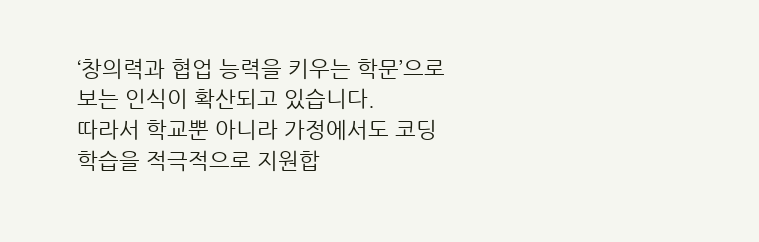‘창의력과 협업 능력을 키우는 학문’으로 보는 인식이 확산되고 있습니다.
따라서 학교뿐 아니라 가정에서도 코딩 학습을 적극적으로 지원합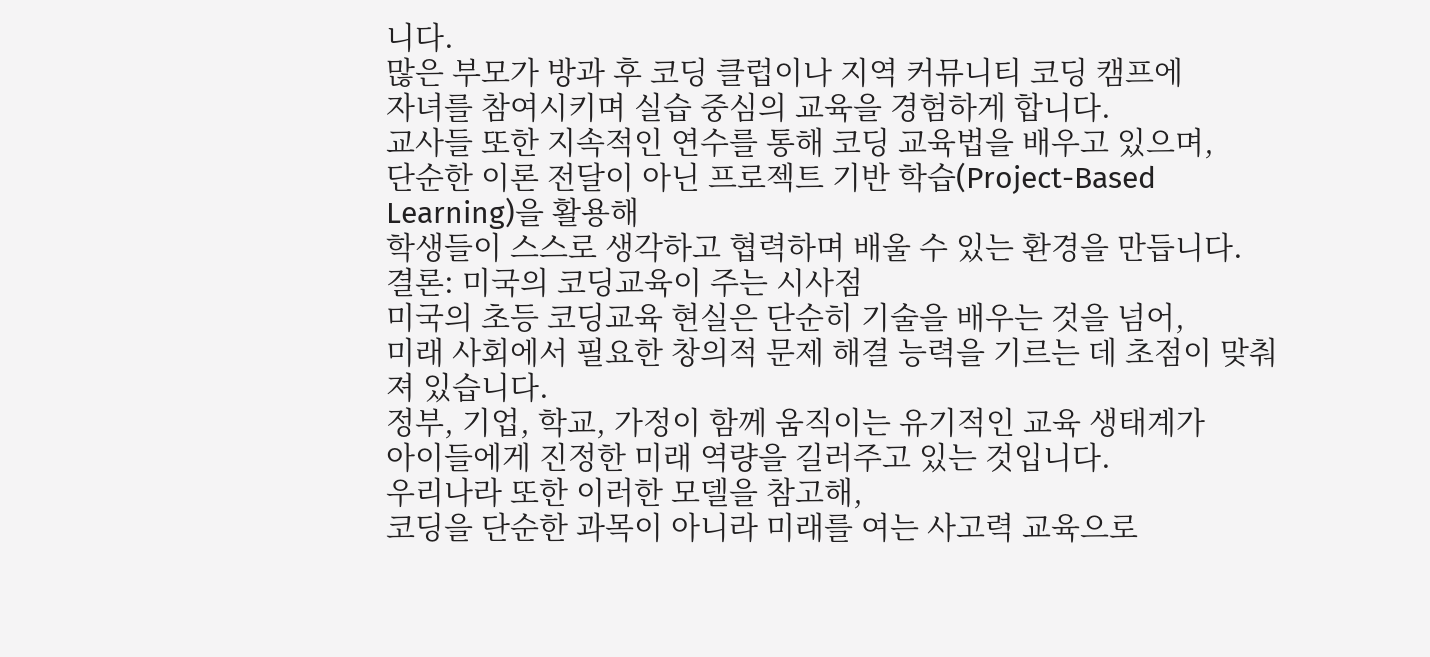니다.
많은 부모가 방과 후 코딩 클럽이나 지역 커뮤니티 코딩 캠프에
자녀를 참여시키며 실습 중심의 교육을 경험하게 합니다.
교사들 또한 지속적인 연수를 통해 코딩 교육법을 배우고 있으며,
단순한 이론 전달이 아닌 프로젝트 기반 학습(Project-Based Learning)을 활용해
학생들이 스스로 생각하고 협력하며 배울 수 있는 환경을 만듭니다.
결론: 미국의 코딩교육이 주는 시사점
미국의 초등 코딩교육 현실은 단순히 기술을 배우는 것을 넘어,
미래 사회에서 필요한 창의적 문제 해결 능력을 기르는 데 초점이 맞춰져 있습니다.
정부, 기업, 학교, 가정이 함께 움직이는 유기적인 교육 생태계가
아이들에게 진정한 미래 역량을 길러주고 있는 것입니다.
우리나라 또한 이러한 모델을 참고해,
코딩을 단순한 과목이 아니라 미래를 여는 사고력 교육으로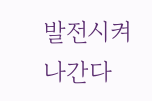발전시켜 나간다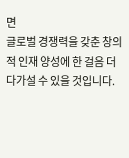면
글로벌 경쟁력을 갖춘 창의적 인재 양성에 한 걸음 더 다가설 수 있을 것입니다.